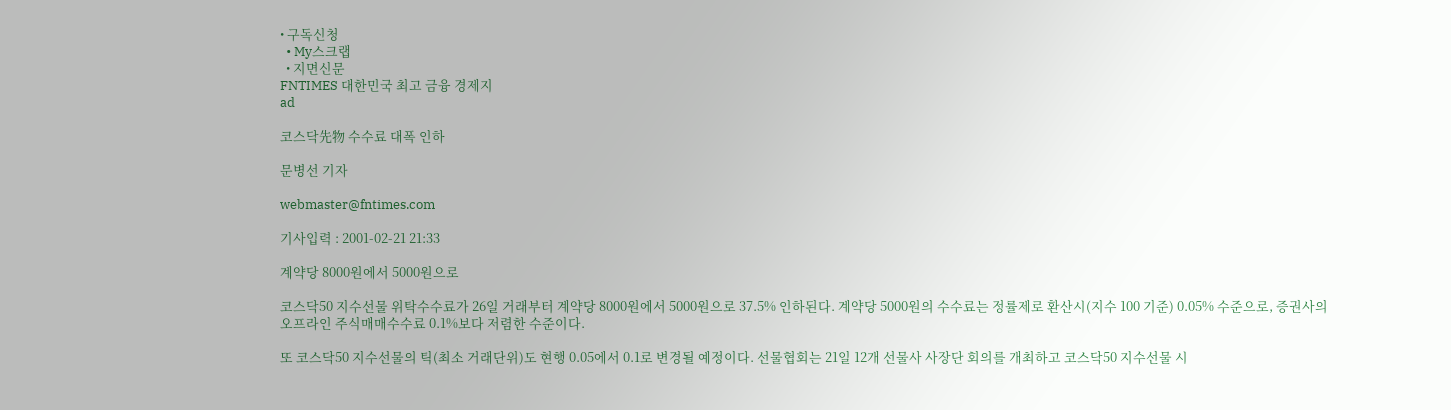• 구독신청
  • My스크랩
  • 지면신문
FNTIMES 대한민국 최고 금융 경제지
ad

코스닥先物 수수료 대폭 인하

문병선 기자

webmaster@fntimes.com

기사입력 : 2001-02-21 21:33

계약당 8000원에서 5000원으로

코스닥50 지수선물 위탁수수료가 26일 거래부터 계약당 8000원에서 5000원으로 37.5% 인하된다. 계약당 5000원의 수수료는 정률제로 환산시(지수 100 기준) 0.05% 수준으로, 증권사의 오프라인 주식매매수수료 0.1%보다 저렴한 수준이다.

또 코스닥50 지수선물의 틱(최소 거래단위)도 현행 0.05에서 0.1로 변경될 예정이다. 선물협회는 21일 12개 선물사 사장단 회의를 개최하고 코스닥50 지수선물 시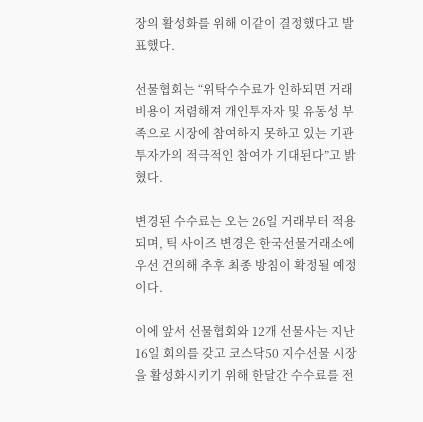장의 활성화를 위해 이같이 결정했다고 발표했다.

선물협회는 “위탁수수료가 인하되면 거래비용이 저렴해져 개인투자자 및 유동성 부족으로 시장에 참여하지 못하고 있는 기관투자가의 적극적인 참여가 기대된다”고 밝혔다.

변경된 수수료는 오는 26일 거래부터 적용되며, 틱 사이즈 변경은 한국선물거래소에 우선 건의해 추후 최종 방침이 확정될 예정이다.

이에 앞서 선물협회와 12개 선물사는 지난 16일 회의를 갖고 코스닥50 지수선물 시장을 활성화시키기 위해 한달간 수수료를 전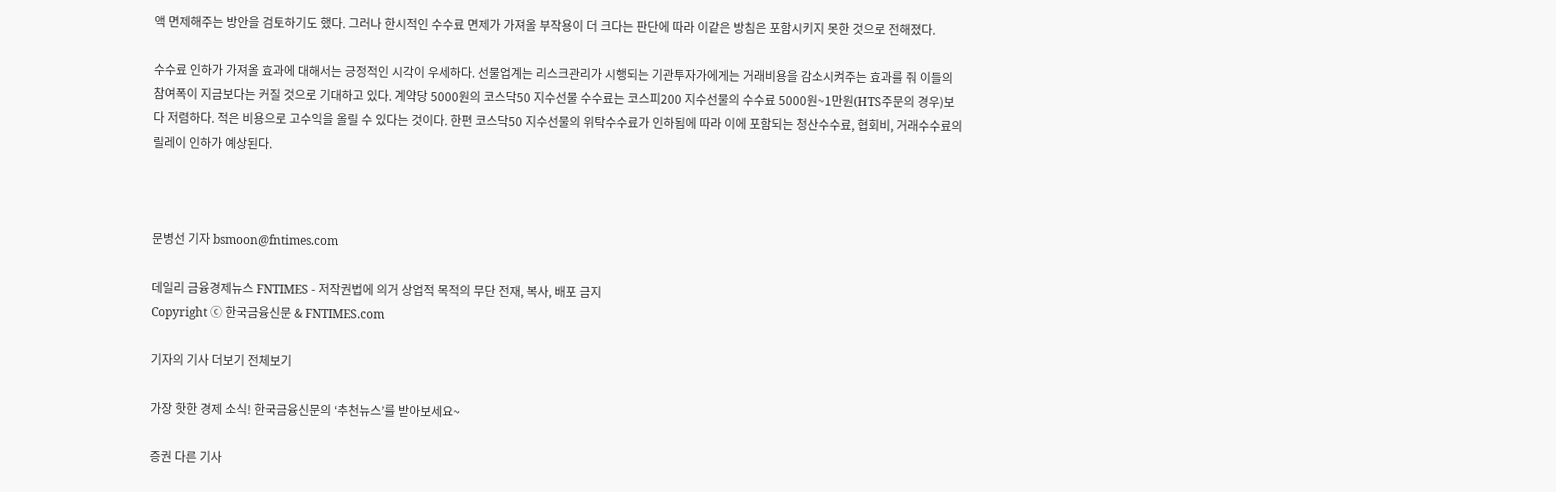액 면제해주는 방안을 검토하기도 했다. 그러나 한시적인 수수료 면제가 가져올 부작용이 더 크다는 판단에 따라 이같은 방침은 포함시키지 못한 것으로 전해졌다.

수수료 인하가 가져올 효과에 대해서는 긍정적인 시각이 우세하다. 선물업계는 리스크관리가 시행되는 기관투자가에게는 거래비용을 감소시켜주는 효과를 줘 이들의 참여폭이 지금보다는 커질 것으로 기대하고 있다. 계약당 5000원의 코스닥50 지수선물 수수료는 코스피200 지수선물의 수수료 5000원~1만원(HTS주문의 경우)보다 저렴하다. 적은 비용으로 고수익을 올릴 수 있다는 것이다. 한편 코스닥50 지수선물의 위탁수수료가 인하됨에 따라 이에 포함되는 청산수수료, 협회비, 거래수수료의 릴레이 인하가 예상된다.



문병선 기자 bsmoon@fntimes.com

데일리 금융경제뉴스 FNTIMES - 저작권법에 의거 상업적 목적의 무단 전재, 복사, 배포 금지
Copyright ⓒ 한국금융신문 & FNTIMES.com

기자의 기사 더보기 전체보기

가장 핫한 경제 소식! 한국금융신문의 ‘추천뉴스’를 받아보세요~

증권 다른 기사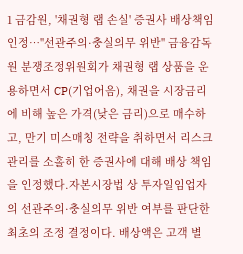1 금감원, '채권형 랩 손실' 증권사 배상책임 인정…"선관주의·충실의무 위반" 금융감독원 분쟁조정위원회가 채권형 랩 상품을 운용하면서 CP(기업어음), 채권을 시장금리에 비해 높은 가격(낮은 금리)으로 매수하고, 만기 미스매칭 전략을 취하면서 리스크 관리를 소홀히 한 증권사에 대해 배상 책임을 인정했다.자본시장법 상 투자일임업자의 선관주의·충실의무 위반 여부를 판단한 최초의 조정 결정이다. 배상액은 고객 별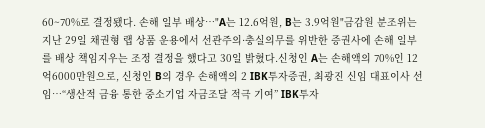60~70%로 결정됐다. 손해 일부 배상…"A는 12.6억원, B는 3.9억원"금감원 분조위는 지난 29일 채권형 랩 상품 운용에서 선관주의·충실의무를 위반한 증권사에 손해 일부를 배상 책임지우는 조정 결정을 했다고 30일 밝혔다.신청인 A는 손해액의 70%인 12억6000만원으로, 신청인 B의 경우 손해액의 2 IBK투자증권, 최광진 신임 대표이사 선임…“생산적 금융 통한 중소기업 자금조달 적극 기여” IBK투자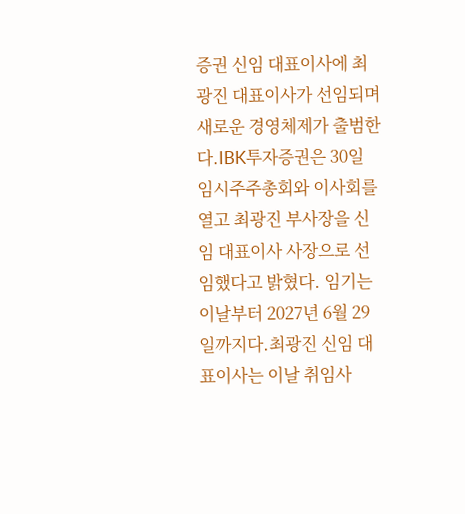증권 신임 대표이사에 최광진 대표이사가 선임되며 새로운 경영체제가 출범한다.IBK투자증권은 30일 임시주주총회와 이사회를 열고 최광진 부사장을 신임 대표이사 사장으로 선임했다고 밝혔다. 임기는 이날부터 2027년 6월 29일까지다.최광진 신임 대표이사는 이날 취임사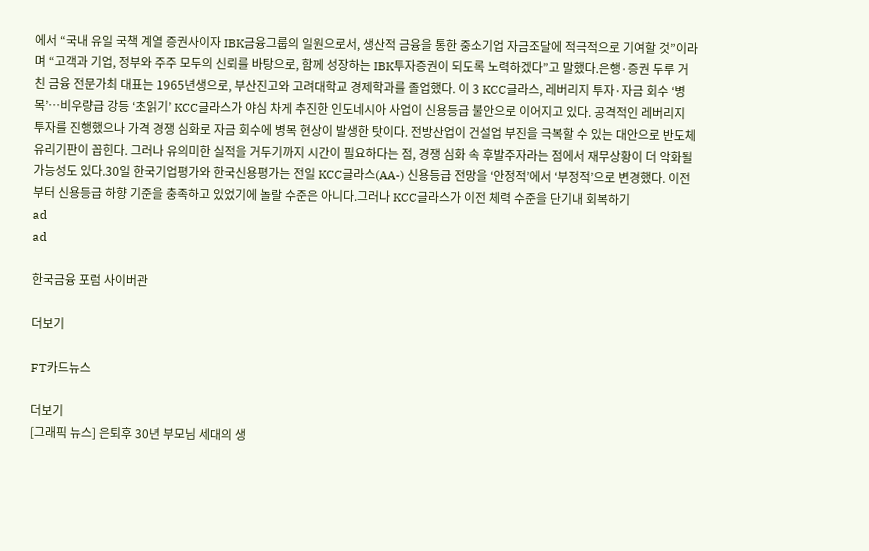에서 “국내 유일 국책 계열 증권사이자 IBK금융그룹의 일원으로서, 생산적 금융을 통한 중소기업 자금조달에 적극적으로 기여할 것”이라며 “고객과 기업, 정부와 주주 모두의 신뢰를 바탕으로, 함께 성장하는 IBK투자증권이 되도록 노력하겠다”고 말했다.은행·증권 두루 거친 금융 전문가최 대표는 1965년생으로, 부산진고와 고려대학교 경제학과를 졸업했다. 이 3 KCC글라스, 레버리지 투자·자금 회수 ‘병목’…비우량급 강등 ‘초읽기’ KCC글라스가 야심 차게 추진한 인도네시아 사업이 신용등급 불안으로 이어지고 있다. 공격적인 레버리지 투자를 진행했으나 가격 경쟁 심화로 자금 회수에 병목 현상이 발생한 탓이다. 전방산업이 건설업 부진을 극복할 수 있는 대안으로 반도체 유리기판이 꼽힌다. 그러나 유의미한 실적을 거두기까지 시간이 필요하다는 점, 경쟁 심화 속 후발주자라는 점에서 재무상황이 더 악화될 가능성도 있다.30일 한국기업평가와 한국신용평가는 전일 KCC글라스(AA-) 신용등급 전망을 ‘안정적’에서 ‘부정적’으로 변경했다. 이전부터 신용등급 하향 기준을 충족하고 있었기에 놀랄 수준은 아니다.그러나 KCC글라스가 이전 체력 수준을 단기내 회복하기
ad
ad

한국금융 포럼 사이버관

더보기

FT카드뉴스

더보기
[그래픽 뉴스] 은퇴후 30년 부모님 세대의 생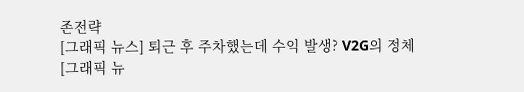존전략
[그래픽 뉴스] 퇴근 후 주차했는데 수익 발생? V2G의 정체
[그래픽 뉴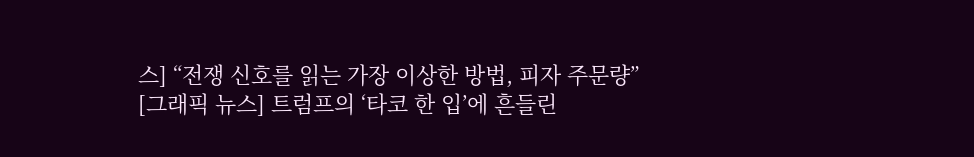스] “전쟁 신호를 읽는 가장 이상한 방법, 피자 주문량”
[그래픽 뉴스] 트럼프의 ‘타코 한 입’에 흔들린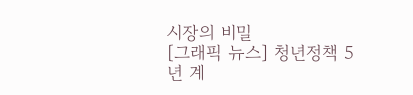시장의 비밀
[그래픽 뉴스] 청년정책 5년 계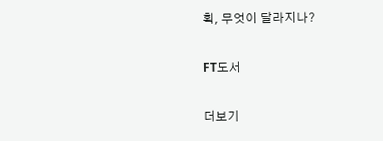획, 무엇이 달라지나?

FT도서

더보기